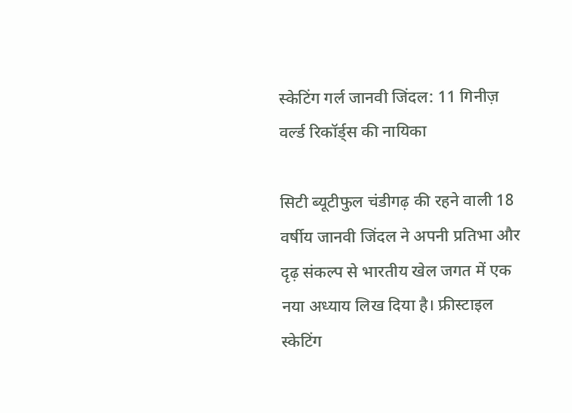स्केटिंग गर्ल जानवी जिंदल: 11 गिनीज़ वर्ल्ड रिकॉर्ड्स की नायिका

सिटी ब्यूटीफुल चंडीगढ़ की रहने वाली 18 वर्षीय जानवी जिंदल ने अपनी प्रतिभा और दृढ़ संकल्प से भारतीय खेल जगत में एक नया अध्याय लिख दिया है। फ्रीस्टाइल स्केटिंग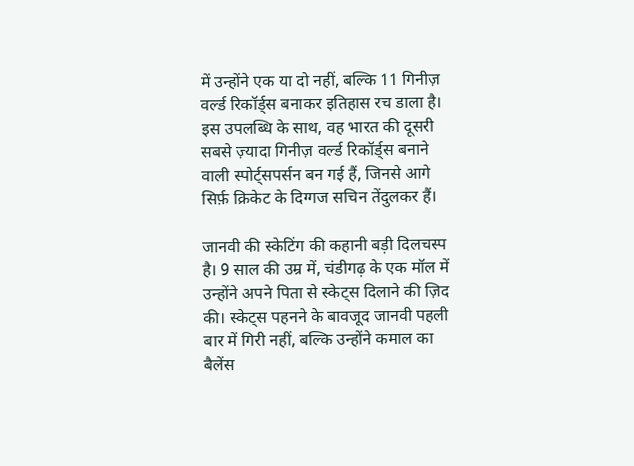में उन्होंने एक या दो नहीं, बल्कि 11 गिनीज़ वर्ल्ड रिकॉर्ड्स बनाकर इतिहास रच डाला है। इस उपलब्धि के साथ, वह भारत की दूसरी सबसे ज़्यादा गिनीज़ वर्ल्ड रिकॉर्ड्स बनाने वाली स्पोर्ट्सपर्सन बन गई हैं, जिनसे आगे सिर्फ़ क्रिकेट के दिग्गज सचिन तेंदुलकर हैं।

जानवी की स्केटिंग की कहानी बड़ी दिलचस्प है। 9 साल की उम्र में, चंडीगढ़ के एक मॉल में उन्होंने अपने पिता से स्केट्स दिलाने की ज़िद की। स्केट्स पहनने के बावजूद जानवी पहली बार में गिरी नहीं, बल्कि उन्होंने कमाल का बैलेंस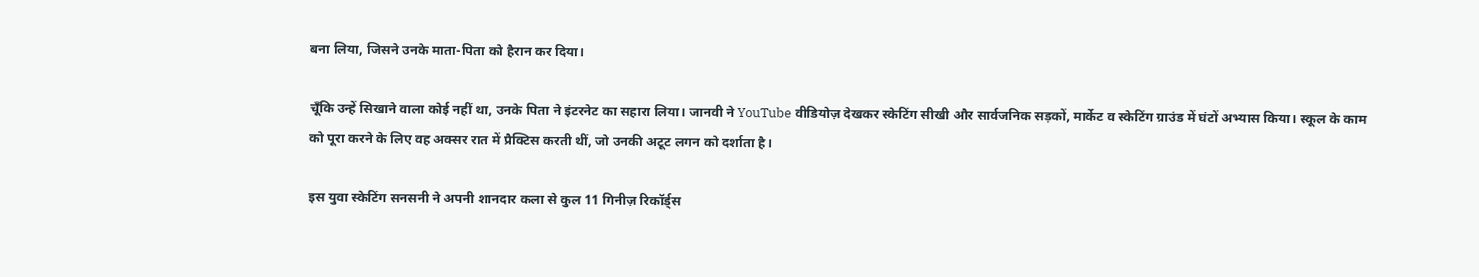बना लिया, जिसने उनके माता-पिता को हैरान कर दिया।

चूँकि उन्हें सिखाने वाला कोई नहीं था, उनके पिता ने इंटरनेट का सहारा लिया। जानवी ने YouTube वीडियोज़ देखकर स्केटिंग सीखी और सार्वजनिक सड़कों, मार्केट व स्केटिंग ग्राउंड में घंटों अभ्यास किया। स्कूल के काम को पूरा करने के लिए वह अक्सर रात में प्रैक्टिस करती थीं, जो उनकी अटूट लगन को दर्शाता है।

इस युवा स्केटिंग सनसनी ने अपनी शानदार कला से कुल 11 गिनीज़ रिकॉर्ड्स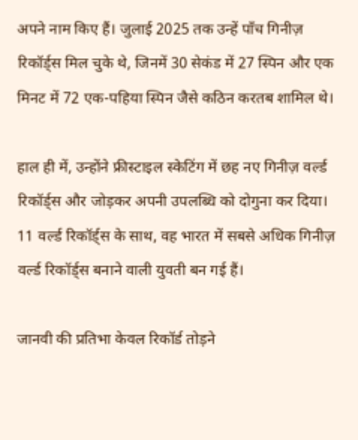अपने नाम किए हैं। जुलाई 2025 तक उन्हें पाँच गिनीज़ रिकॉर्ड्स मिल चुके थे, जिनमें 30 सेकंड में 27 स्पिन और एक मिनट में 72 एक-पहिया स्पिन जैसे कठिन करतब शामिल थे।

हाल ही में, उन्होंने फ्रीस्टाइल स्केटिंग में छह नए गिनीज़ वर्ल्ड रिकॉर्ड्स और जोड़कर अपनी उपलब्धि को दोगुना कर दिया। 11 वर्ल्ड रिकॉर्ड्स के साथ, वह भारत में सबसे अधिक गिनीज़ वर्ल्ड रिकॉर्ड्स बनाने वाली युवती बन गई हैं।

जानवी की प्रतिभा केवल रिकॉर्ड तोड़ने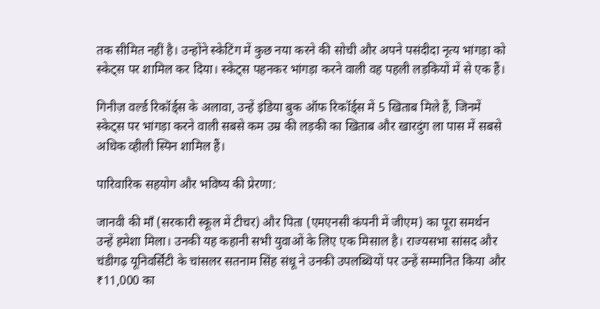तक सीमित नहीं है। उन्होंने स्केटिंग में कुछ नया करने की सोची और अपने पसंदीदा नृत्य भांगड़ा को स्केट्स पर शामिल कर दिया। स्केट्स पहनकर भांगड़ा करने वाली वह पहली लड़कियों में से एक हैं।

गिनीज़ वर्ल्ड रिकॉर्ड्स के अलावा, उन्हें इंडिया बुक ऑफ रिकॉर्ड्स में 5 खिताब मिले हैं, जिनमें स्केट्स पर भांगड़ा करने वाली सबसे कम उम्र की लड़की का खिताब और खारदुंग ला पास में सबसे अधिक व्हीली स्पिन शामिल हैं।

पारिवारिक सहयोग और भविष्य की प्रेरणा:

जानवी की माँ (सरकारी स्कूल में टीचर) और पिता (एमएनसी कंपनी में जीएम) का पूरा समर्थन उन्हें हमेशा मिला। उनकी यह कहानी सभी युवाओं के लिए एक मिसाल है। राज्यसभा सांसद और चंडीगढ़ यूनिवर्सिटी के चांसलर सतनाम सिंह संधू ने उनकी उपलब्धियों पर उन्हें सम्मानित किया और ₹11,000 का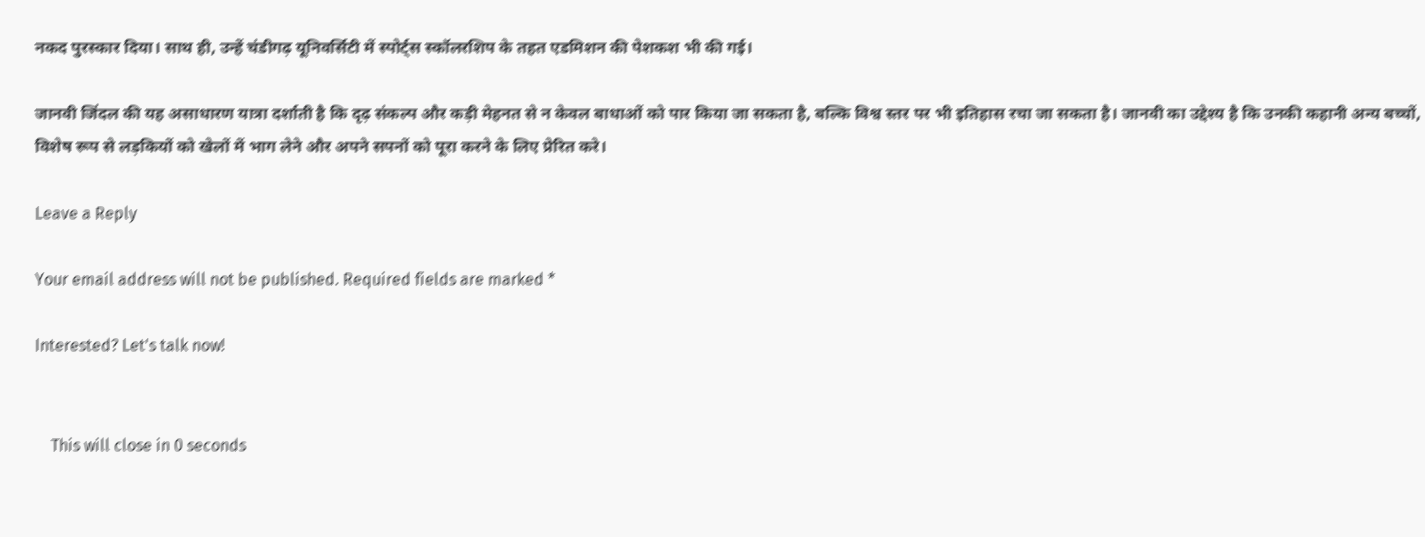नकद पुरस्कार दिया। साथ ही, उन्हें चंडीगढ़ यूनिवर्सिटी में स्पोर्ट्स स्कॉलरशिप के तहत एडमिशन की पेशकश भी की गई।

जानवी जिंदल की यह असाधारण यात्रा दर्शाती है कि दृढ़ संकल्प और कड़ी मेहनत से न केवल बाधाओं को पार किया जा सकता है, बल्कि विश्व स्तर पर भी इतिहास रचा जा सकता है। जानवी का उद्देश्य है कि उनकी कहानी अन्य बच्चों, विशेष रूप से लड़कियों को खेलों में भाग लेने और अपने सपनों को पूरा करने के लिए प्रेरित करे।

Leave a Reply

Your email address will not be published. Required fields are marked *

Interested? Let's talk now!


    This will close in 0 seconds